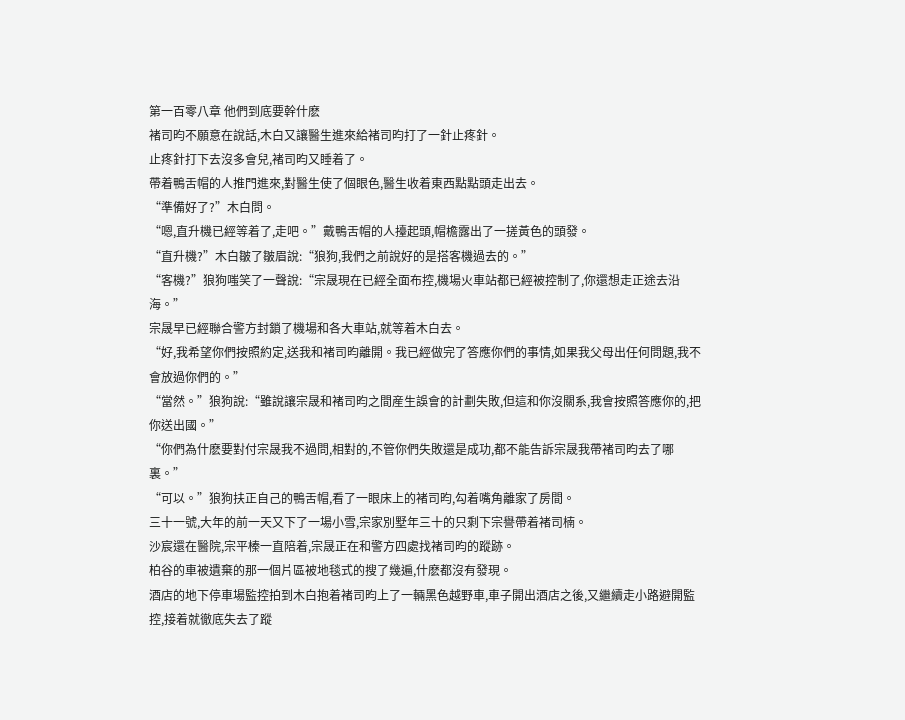第一百零八章 他們到底要幹什麽
褚司昀不願意在說話,木白又讓醫生進來給褚司昀打了一針止疼針。
止疼針打下去沒多會兒,褚司昀又睡着了。
帶着鴨舌帽的人推門進來,對醫生使了個眼色,醫生收着東西點點頭走出去。
“準備好了?”木白問。
“嗯,直升機已經等着了,走吧。”戴鴨舌帽的人擡起頭,帽檐露出了一搓黃色的頭發。
“直升機?”木白皺了皺眉說:“狼狗,我們之前說好的是搭客機過去的。”
“客機?”狼狗嗤笑了一聲說:“宗晟現在已經全面布控,機場火車站都已經被控制了,你還想走正途去沿海。”
宗晟早已經聯合警方封鎖了機場和各大車站,就等着木白去。
“好,我希望你們按照約定,送我和褚司昀離開。我已經做完了答應你們的事情,如果我父母出任何問題,我不會放過你們的。”
“當然。”狼狗說:“雖說讓宗晟和褚司昀之間産生誤會的計劃失敗,但這和你沒關系,我會按照答應你的,把你送出國。”
“你們為什麽要對付宗晟我不過問,相對的,不管你們失敗還是成功,都不能告訴宗晟我帶褚司昀去了哪裏。”
“可以。”狼狗扶正自己的鴨舌帽,看了一眼床上的褚司昀,勾着嘴角離家了房間。
三十一號,大年的前一天又下了一場小雪,宗家別墅年三十的只剩下宗譽帶着褚司楠。
沙宸還在醫院,宗平榛一直陪着,宗晟正在和警方四處找褚司昀的蹤跡。
柏谷的車被遺棄的那一個片區被地毯式的搜了幾遍,什麽都沒有發現。
酒店的地下停車場監控拍到木白抱着褚司昀上了一輛黑色越野車,車子開出酒店之後,又繼續走小路避開監控,接着就徹底失去了蹤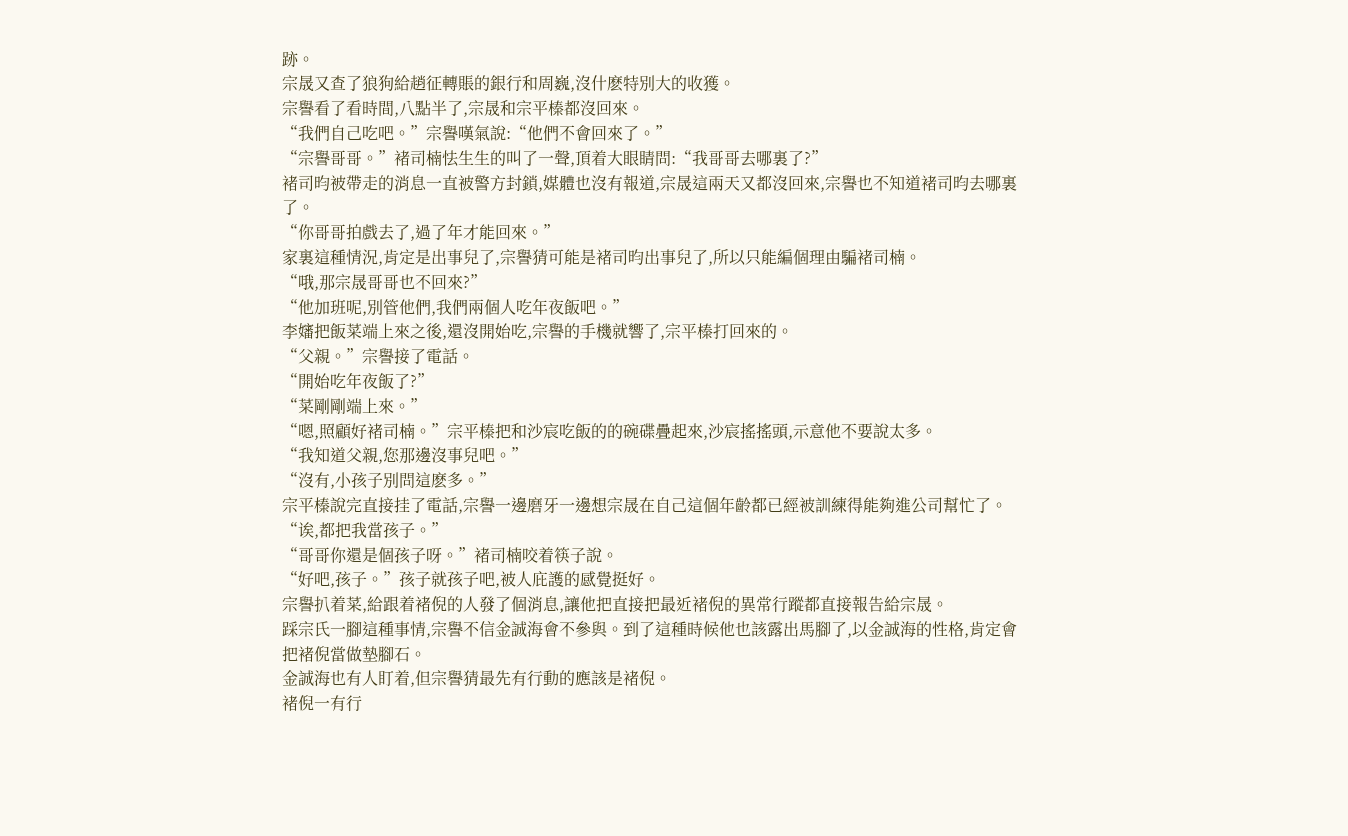跡。
宗晟又查了狼狗給趙征轉賬的銀行和周巍,沒什麽特別大的收獲。
宗譽看了看時間,八點半了,宗晟和宗平榛都沒回來。
“我們自己吃吧。”宗譽嘆氣說:“他們不會回來了。”
“宗譽哥哥。”褚司楠怯生生的叫了一聲,頂着大眼睛問:“我哥哥去哪裏了?”
褚司昀被帶走的消息一直被警方封鎖,媒體也沒有報道,宗晟這兩天又都沒回來,宗譽也不知道褚司昀去哪裏了。
“你哥哥拍戲去了,過了年才能回來。”
家裏這種情況,肯定是出事兒了,宗譽猜可能是褚司昀出事兒了,所以只能編個理由騙褚司楠。
“哦,那宗晟哥哥也不回來?”
“他加班呢,別管他們,我們兩個人吃年夜飯吧。”
李嬸把飯菜端上來之後,還沒開始吃,宗譽的手機就響了,宗平榛打回來的。
“父親。”宗譽接了電話。
“開始吃年夜飯了?”
“菜剛剛端上來。”
“嗯,照顧好褚司楠。”宗平榛把和沙宸吃飯的的碗碟疊起來,沙宸搖搖頭,示意他不要說太多。
“我知道父親,您那邊沒事兒吧。”
“沒有,小孩子別問這麽多。”
宗平榛說完直接挂了電話,宗譽一邊磨牙一邊想宗晟在自己這個年齡都已經被訓練得能夠進公司幫忙了。
“诶,都把我當孩子。”
“哥哥你還是個孩子呀。”褚司楠咬着筷子說。
“好吧,孩子。”孩子就孩子吧,被人庇護的感覺挺好。
宗譽扒着菜,給跟着褚倪的人發了個消息,讓他把直接把最近褚倪的異常行蹤都直接報告給宗晟。
踩宗氏一腳這種事情,宗譽不信金誠海會不參與。到了這種時候他也該露出馬腳了,以金誠海的性格,肯定會把褚倪當做墊腳石。
金誠海也有人盯着,但宗譽猜最先有行動的應該是褚倪。
褚倪一有行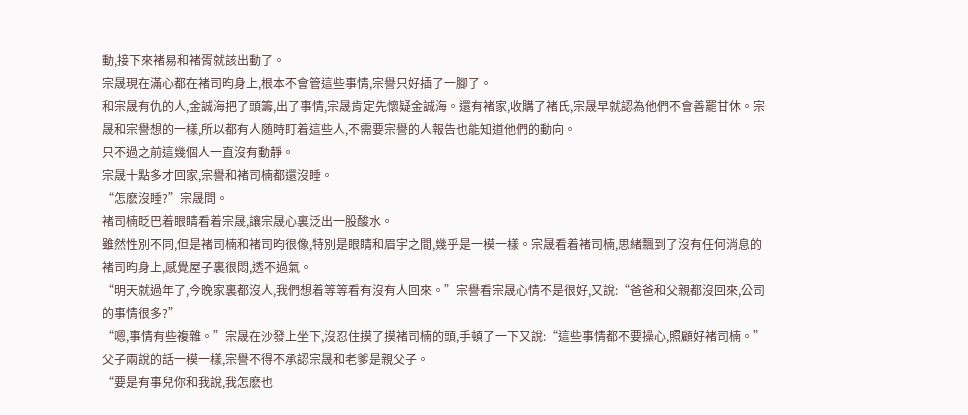動,接下來褚易和褚胥就該出動了。
宗晟現在滿心都在褚司昀身上,根本不會管這些事情,宗譽只好插了一腳了。
和宗晟有仇的人,金誠海把了頭籌,出了事情,宗晟肯定先懷疑金誠海。還有褚家,收購了褚氏,宗晟早就認為他們不會善罷甘休。宗晟和宗譽想的一樣,所以都有人随時盯着這些人,不需要宗譽的人報告也能知道他們的動向。
只不過之前這幾個人一直沒有動靜。
宗晟十點多才回家,宗譽和褚司楠都還沒睡。
“怎麽沒睡?”宗晟問。
褚司楠眨巴着眼睛看着宗晟,讓宗晟心裏泛出一股酸水。
雖然性別不同,但是褚司楠和褚司昀很像,特別是眼睛和眉宇之間,幾乎是一模一樣。宗晟看着褚司楠,思緒飄到了沒有任何消息的褚司昀身上,感覺屋子裏很悶,透不過氣。
“明天就過年了,今晚家裏都沒人,我們想着等等看有沒有人回來。”宗譽看宗晟心情不是很好,又說:“爸爸和父親都沒回來,公司的事情很多?”
“嗯,事情有些複雜。”宗晟在沙發上坐下,沒忍住摸了摸褚司楠的頭,手頓了一下又說:“這些事情都不要操心,照顧好褚司楠。”
父子兩說的話一模一樣,宗譽不得不承認宗晟和老爹是親父子。
“要是有事兒你和我說,我怎麽也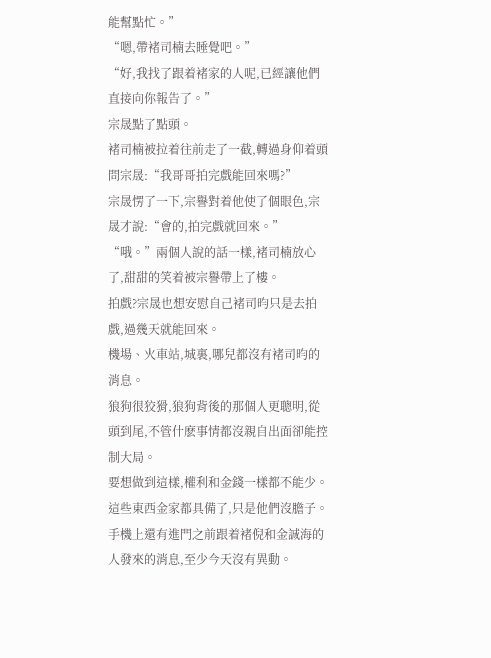能幫點忙。”
“嗯,帶褚司楠去睡覺吧。”
“好,我找了跟着褚家的人呢,已經讓他們直接向你報告了。”
宗晟點了點頭。
褚司楠被拉着往前走了一截,轉過身仰着頭問宗晟:“我哥哥拍完戲能回來嗎?”
宗晟愣了一下,宗譽對着他使了個眼色,宗晟才說:“會的,拍完戲就回來。”
“哦。”兩個人說的話一樣,褚司楠放心了,甜甜的笑着被宗譽帶上了樓。
拍戲?宗晟也想安慰自己褚司昀只是去拍戲,過幾天就能回來。
機場、火車站,城裏,哪兒都沒有褚司昀的消息。
狼狗很狡猾,狼狗背後的那個人更聰明,從頭到尾,不管什麽事情都沒親自出面卻能控制大局。
要想做到這樣,權利和金錢一樣都不能少。
這些東西金家都具備了,只是他們沒膽子。
手機上還有進門之前跟着褚倪和金誠海的人發來的消息,至少今天沒有異動。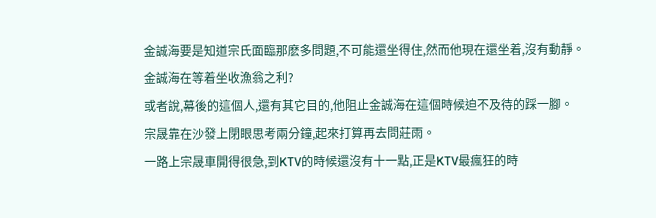金誠海要是知道宗氏面臨那麽多問題,不可能還坐得住,然而他現在還坐着,沒有動靜。
金誠海在等着坐收漁翁之利?
或者說,幕後的這個人,還有其它目的,他阻止金誠海在這個時候迫不及待的踩一腳。
宗晟靠在沙發上閉眼思考兩分鐘,起來打算再去問莊雨。
一路上宗晟車開得很急,到KTV的時候還沒有十一點,正是KTV最瘋狂的時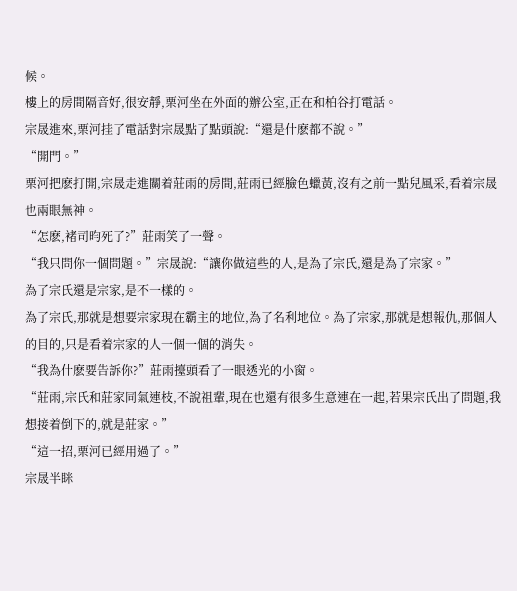候。
樓上的房間隔音好,很安靜,栗河坐在外面的辦公室,正在和柏谷打電話。
宗晟進來,栗河挂了電話對宗晟點了點頭說:“還是什麽都不說。”
“開門。”
栗河把麽打開,宗晟走進關着莊雨的房間,莊雨已經臉色蠟黃,沒有之前一點兒風采,看着宗晟也兩眼無神。
“怎麽,褚司昀死了?”莊雨笑了一聲。
“我只問你一個問題。”宗晟說:“讓你做這些的人,是為了宗氏,還是為了宗家。”
為了宗氏還是宗家,是不一樣的。
為了宗氏,那就是想要宗家現在霸主的地位,為了名利地位。為了宗家,那就是想報仇,那個人的目的,只是看着宗家的人一個一個的消失。
“我為什麽要告訴你?”莊雨擡頭看了一眼透光的小窗。
“莊雨,宗氏和莊家同氣連枝,不說祖輩,現在也還有很多生意連在一起,若果宗氏出了問題,我想接着倒下的,就是莊家。”
“這一招,栗河已經用過了。”
宗晟半眯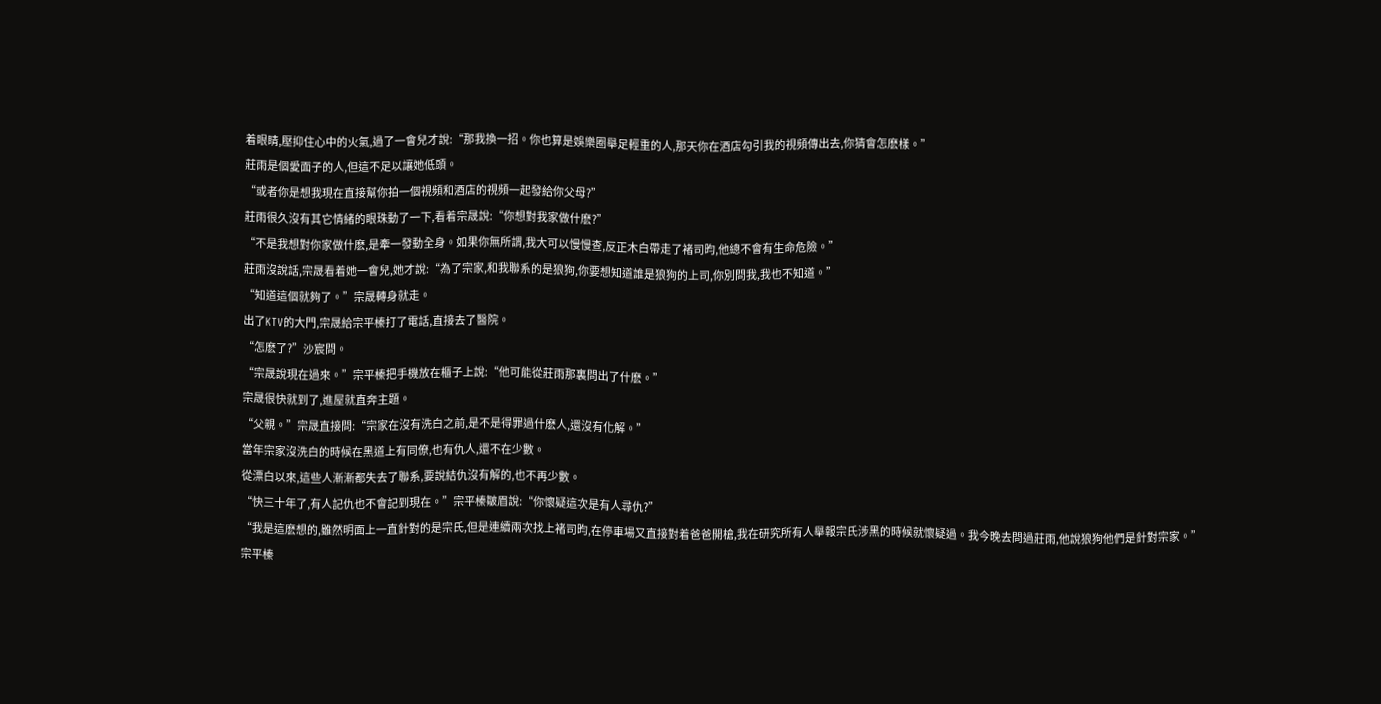着眼睛,壓抑住心中的火氣,過了一會兒才說:“那我換一招。你也算是娛樂圈舉足輕重的人,那天你在酒店勾引我的視頻傳出去,你猜會怎麽樣。”
莊雨是個愛面子的人,但這不足以讓她低頭。
“或者你是想我現在直接幫你拍一個視頻和酒店的視頻一起發給你父母?”
莊雨很久沒有其它情緒的眼珠動了一下,看着宗晟說:“你想對我家做什麽?”
“不是我想對你家做什麽,是牽一發動全身。如果你無所謂,我大可以慢慢查,反正木白帶走了褚司昀,他總不會有生命危險。”
莊雨沒說話,宗晟看着她一會兒,她才說:“為了宗家,和我聯系的是狼狗,你要想知道誰是狼狗的上司,你別問我,我也不知道。”
“知道這個就夠了。”宗晟轉身就走。
出了KTV的大門,宗晟給宗平榛打了電話,直接去了醫院。
“怎麽了?”沙宸問。
“宗晟說現在過來。”宗平榛把手機放在櫃子上說:“他可能從莊雨那裏問出了什麽。”
宗晟很快就到了,進屋就直奔主題。
“父親。”宗晟直接問:“宗家在沒有洗白之前,是不是得罪過什麽人,還沒有化解。”
當年宗家沒洗白的時候在黑道上有同僚,也有仇人,還不在少數。
從漂白以來,這些人漸漸都失去了聯系,要說結仇沒有解的,也不再少數。
“快三十年了,有人記仇也不會記到現在。”宗平榛皺眉說:“你懷疑這次是有人尋仇?”
“我是這麽想的,雖然明面上一直針對的是宗氏,但是連續兩次找上褚司昀,在停車場又直接對着爸爸開槍,我在研究所有人舉報宗氏涉黑的時候就懷疑過。我今晚去問過莊雨,他說狼狗他們是針對宗家。”
宗平榛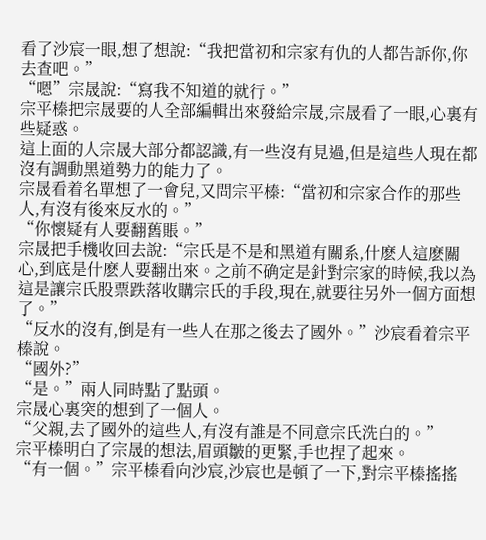看了沙宸一眼,想了想說:“我把當初和宗家有仇的人都告訴你,你去查吧。”
“嗯”宗晟說:“寫我不知道的就行。”
宗平榛把宗晟要的人全部編輯出來發給宗晟,宗晟看了一眼,心裏有些疑惑。
這上面的人宗晟大部分都認識,有一些沒有見過,但是這些人現在都沒有調動黑道勢力的能力了。
宗晟看着名單想了一會兒,又問宗平榛:“當初和宗家合作的那些人,有沒有後來反水的。”
“你懷疑有人要翻舊賬。”
宗晟把手機收回去說:“宗氏是不是和黑道有關系,什麽人這麽關心,到底是什麽人要翻出來。之前不确定是針對宗家的時候,我以為這是讓宗氏股票跌落收購宗氏的手段,現在,就要往另外一個方面想了。”
“反水的沒有,倒是有一些人在那之後去了國外。”沙宸看着宗平榛說。
“國外?”
“是。”兩人同時點了點頭。
宗晟心裏突的想到了一個人。
“父親,去了國外的這些人,有沒有誰是不同意宗氏洗白的。”
宗平榛明白了宗晟的想法,眉頭皺的更緊,手也捏了起來。
“有一個。”宗平榛看向沙宸,沙宸也是頓了一下,對宗平榛搖搖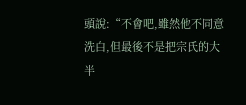頭說:“不會吧,雖然他不同意洗白,但最後不是把宗氏的大半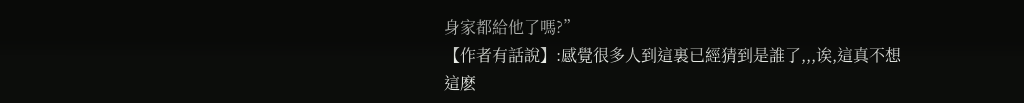身家都給他了嗎?”
【作者有話說】:感覺很多人到這裏已經猜到是誰了,,,诶,這真不想這麽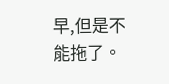早,但是不能拖了。